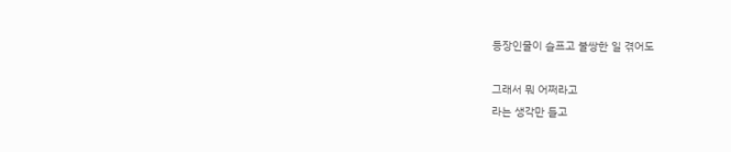등장인물이 슬프고 불쌍한 일 겪어도

그래서 뭐 어쩌라고
라는 생각만 들고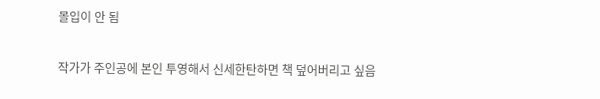몰입이 안 됨

작가가 주인공에 본인 투영해서 신세한탄하면 책 덮어버리고 싶음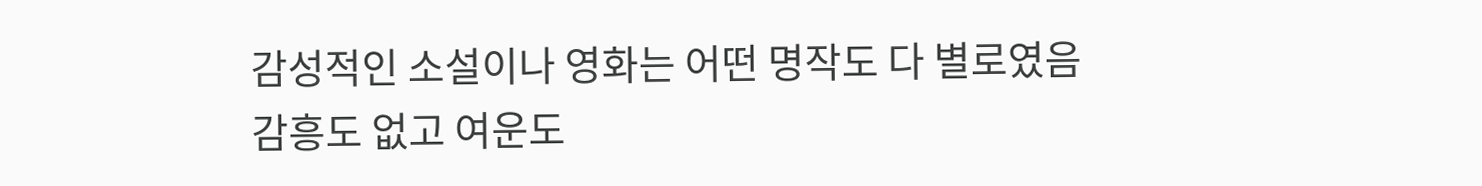감성적인 소설이나 영화는 어떤 명작도 다 별로였음
감흥도 없고 여운도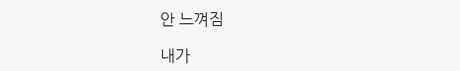안 느껴짐

내가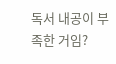독서 내공이 부족한 거임?